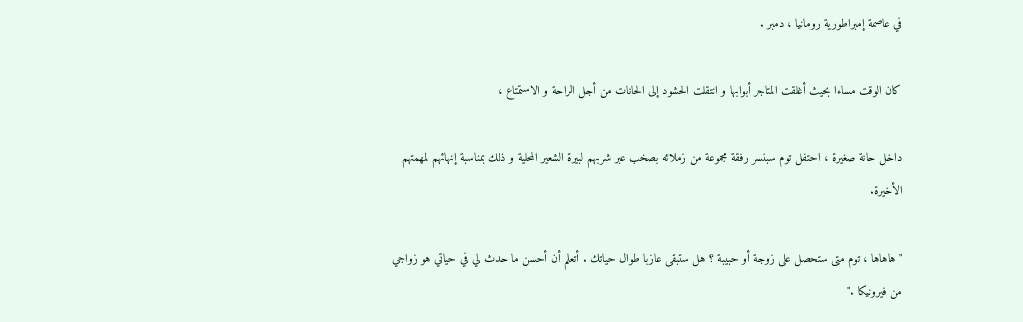في عاصمة إمبراطورية رومانيا ، دمبر .

كان الوقت مساءا بحيث أغلقت المتاجر أبوابها و انتقلت الحشود إلى الحانات من أجل الراحة و الاستمتاع ،

داخل حانة صغيرة ، احتفل توم سبنسر رفقة مجموعة من زملائه بصخب عبر شربهم لبيرة الشعير المحلية و ذلك بمناسبة إنهائهم لمهمتهم الأخيرة.

" هاهاها ، توم متى ستحصل على زوجة أو حبيبة ؟ هل ستبقى عازبا طوال حياتك . أتعلم أن أحسن ما حدث لي في حياتي هو زواجي من فيرونيكا ."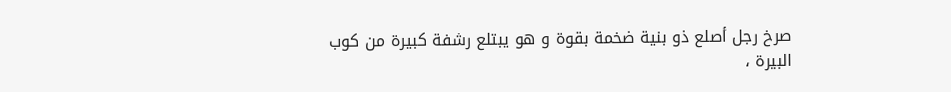صرخ رجل أصلع ذو بنية ضخمة بقوة و هو يبتلع رشفة كبيرة من كوب البيرة ،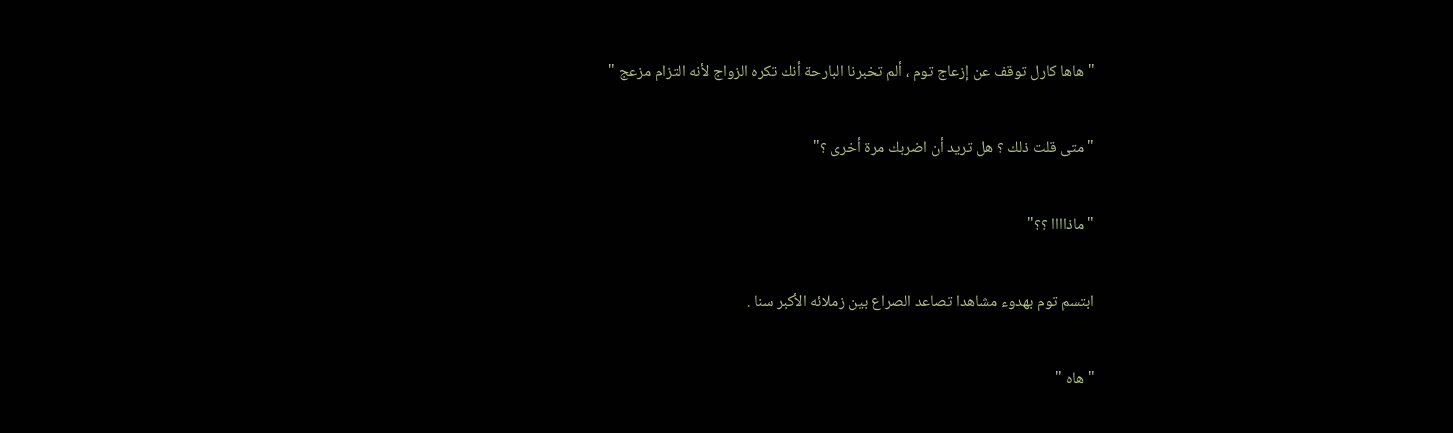" هاها كارل توقف عن إزعاج توم ، ألم تخبرنا البارحة أنك تكره الزواج لأنه التزام مزعج "

" متى قلت ذلك ؟ هل تريد أن اضربك مرة أخرى ؟"

"ماذاااا ؟؟"

ابتسم توم بهدوء مشاهدا تصاعد الصراع بين زملائه الأكبر سنا .

" هاه "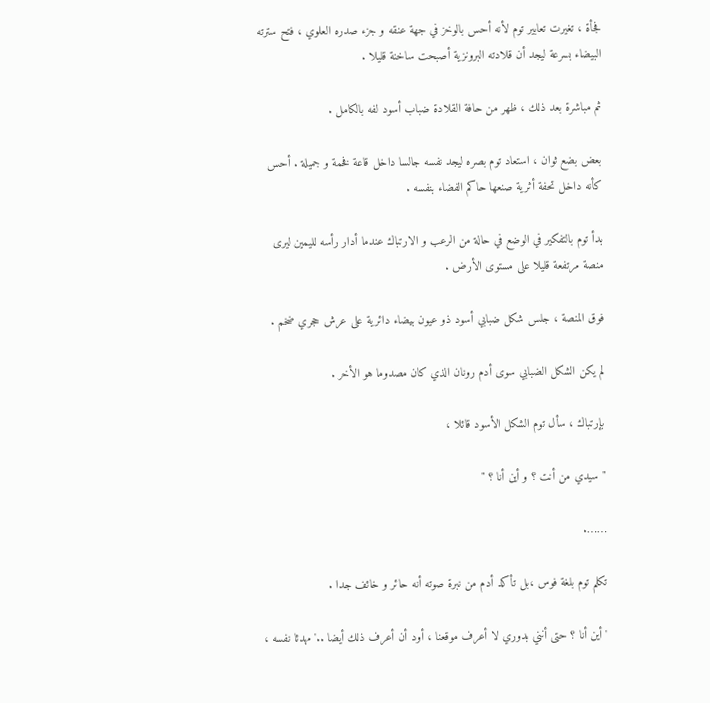فجأة ، تغيرت تعابير توم لأنه أحس بالوخز في جهة عنقه و جزء صدره العلوي ، فتح سترته البيضاء بسرعة ليجد أن قلادته البرونزية أصبحت ساخنة قليلا .

ثم مباشرة بعد ذلك ، ظهر من حافة القلادة ضباب أسود لفه بالكامل .

بعض بضع ثوان ، استعاد توم بصره ليجد نفسه جالسا داخل قاعة فخمة و جميلة . أحس كأنه داخل تحفة أثرية صنعها حاكم الفضاء بنفسه .

بدأ توم بالتفكير في الوضع في حالة من الرعب و الارتباك عندما أدار رأسه لليمين ليرى منصة مرتفعة قليلا على مستوى الأرض .

فوق المنصة ، جلس شكل ضبابي أسود ذو عيون بيضاء دائرية على عرش حجري ضخم .

لم يكن الشكل الضبابي سوى أدم رونان الذي كان مصدوما هو الأخر .

بإرتباك ، سأل توم الشكل الأسود قائلا ،

" سيدي من أنت ؟ و أين أنا ؟ "

…….

تكلم توم بلغة فوس ،بل تأكد أدم من نبرة صوته أنه حائر و خائف جدا .

' أين أنا ؟ حتى أنني بدوري لا أعرف موقعنا ، أود أن أعرف ذلك أيضا ..' مهدئا نفسه ،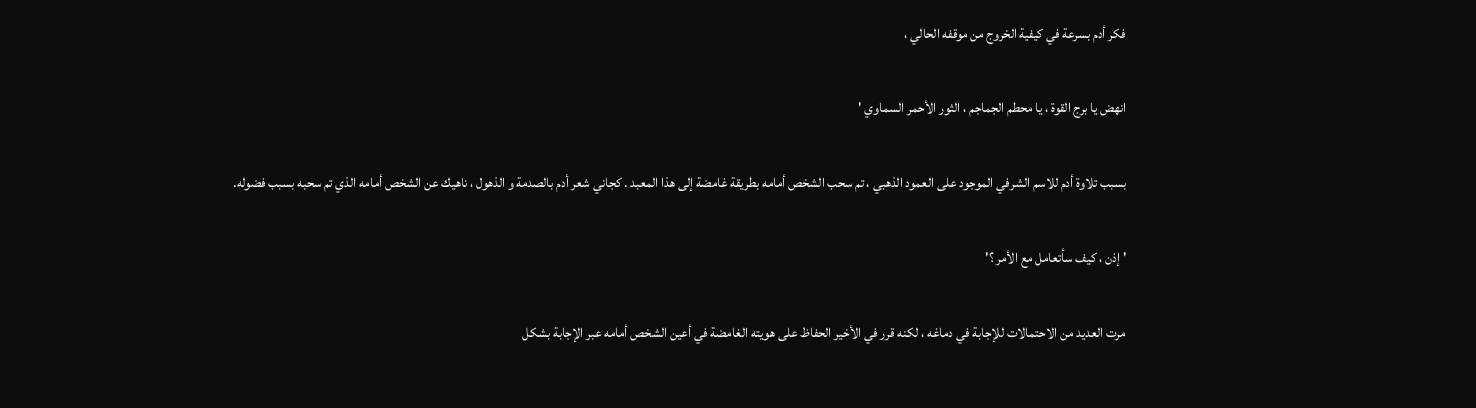فكر أدم بسرعة في كيفية الخروج من موقفه الحالي ،

انهض يا برج القوة ، يا محطم الجماجم ، الثور الأحمر السماوي '

بسبب تلاوة أدم للاسم الشرفي الموجود على العمود الذهبي ، تم سحب الشخص أمامه بطريقة غامضة إلى هذا المعبد . كجاني شعر أدم بالصدمة و الذهول ، ناهيك عن الشخص أمامه الذي تم سحبه بسبب فضوله.

' إذن ، كيف سأتعامل مع الأمر ؟'

مرت العديد من الاحتمالات للإجابة في دماغه ، لكنه قرر في الأخير الحفاظ على هويته الغامضة في أعين الشخص أمامه عبر الإجابة بشكل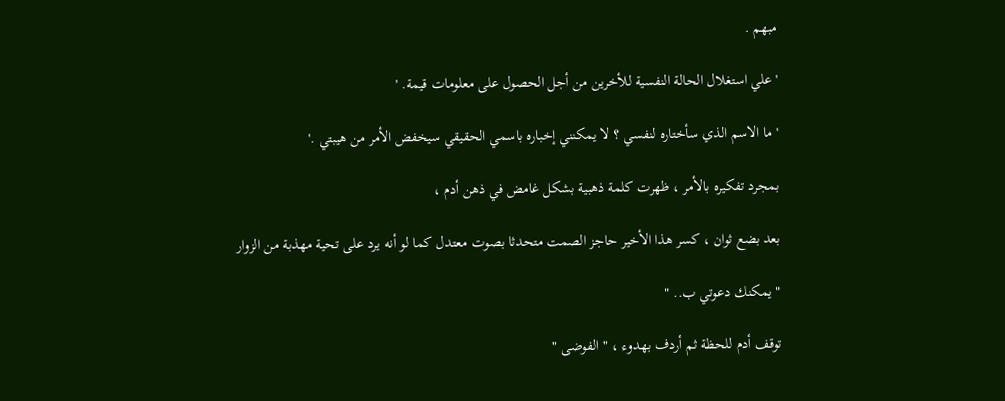مبهم .

' علي استغلال الحالة النفسية للأخرين من أجل الحصول على معلومات قيمة. '

'ما الاسم الذي سأختاره لنفسي ؟ لا يمكنني إخباره باسمي الحقيقي سيخفض الأمر من هيبتي .'

بمجرد تفكيره بالأمر ، ظهرت كلمة ذهبية بشكل غامض في ذهن أدم ،

بعد بضع ثوان ، كسر هذا الأخير حاجز الصمت متحدثا بصوت معتدل كما لو أنه يرد على تحية مهذبة من الزوار

" يمكنك دعوتي ب.. "

توقف أدم للحظة ثم أردف بهدوء ، " الفوضى "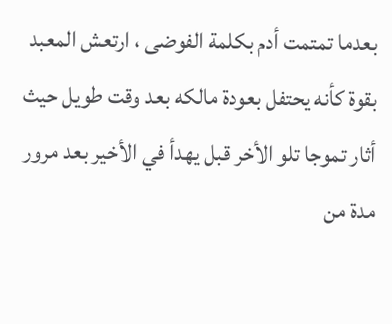بعدما تمتمت أدم بكلمة الفوضى ، ارتعش المعبد بقوة كأنه يحتفل بعودة مالكه بعد وقت طويل حيث أثار تموجا تلو الأخر قبل يهدأ في الأخير بعد مرور مدة من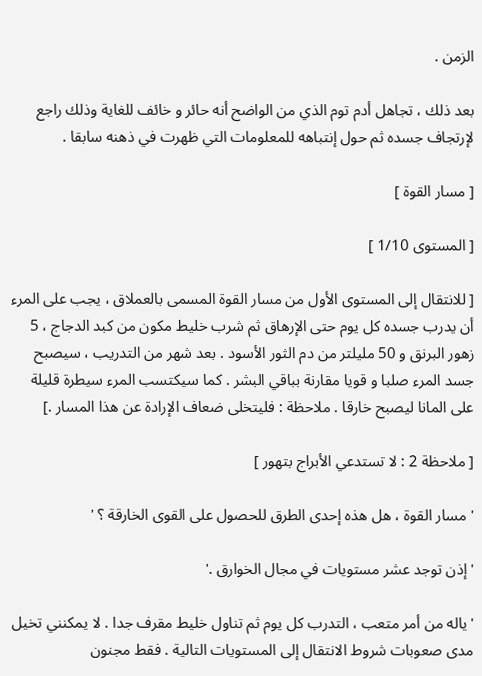الزمن .

بعد ذلك ، تجاهل أدم توم الذي من الواضح أنه حائر و خائف للغاية وذلك راجع لإرتجاف جسده ثم حول إنتباهه للمعلومات التي ظهرت في ذهنه سابقا .

[ مسار القوة ]

[ المستوى 1/10 ]

[ للانتقال إلى المستوى الأول من مسار القوة المسمى بالعملاق ، يجب على المرء أن يدرب جسده كل يوم حتى الإرهاق ثم شرب خليط مكون من كبد الدجاج ، 5 زهور البرنق و 50 مليلتر من دم الثور الأسود . بعد شهر من التدريب ، سيصبح جسد المرء صلبا و قويا مقارنة بباقي البشر . كما سيكتسب المرء سيطرة قليلة على المانا ليصبح خارقا . ملاحظة : فليتخلى ضعاف الإرادة عن هذا المسار .]

[ ملاحظة 2 : لا تستدعي الأبراج بتهور ]

' مسار القوة ، هل هذه إحدى الطرق للحصول على القوى الخارقة ؟ '

' إذن توجد عشر مستويات في مجال الخوارق .'

' ياله من أمر متعب ، التدرب كل يوم ثم تناول خليط مقرف جدا . لا يمكنني تخيل مدى صعوبات شروط الانتقال إلى المستويات التالية . فقط مجنون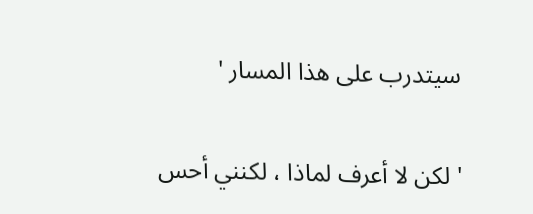سيتدرب على هذا المسار '

' لكن لا أعرف لماذا ، لكنني أحس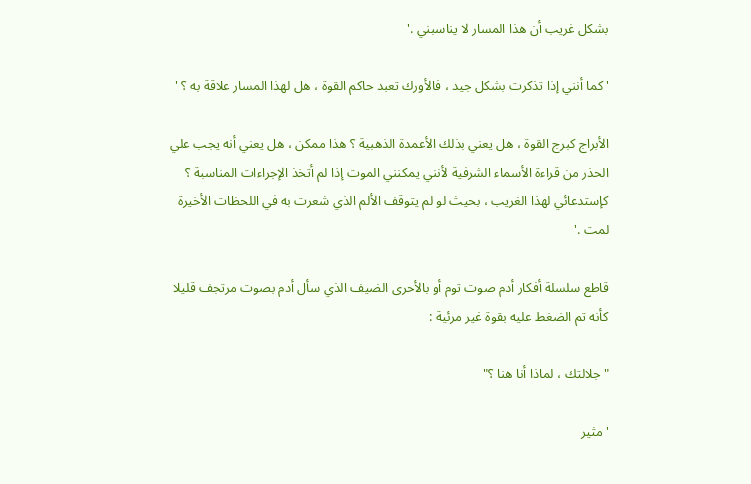بشكل غريب أن هذا المسار لا يناسبني .'

'كما أنني إذا تذكرت بشكل جيد ، فالأورك تعبد حاكم القوة ، هل لهذا المسار علاقة به ؟ '

الأبراج كبرج القوة ، هل يعني بذلك الأعمدة الذهبية ؟ هذا ممكن ، هل يعني أنه يجب علي الحذر من قراءة الأسماء الشرفية لأنني يمكنني الموت إذا لم أتخذ الإجراءات المناسبة ؟ كإستدعائي لهذا الغريب ، بحيث لو لم يتوقف الألم الذي شعرت به في اللحظات الأخيرة لمت .'

قاطع سلسلة أفكار أدم صوت توم أو بالأحرى الضيف الذي سأل أدم بصوت مرتجف قليلا كأنه تم الضغط عليه بقوة غير مرئية :

" جلالتك ، لماذا أنا هنا ؟"

' مثير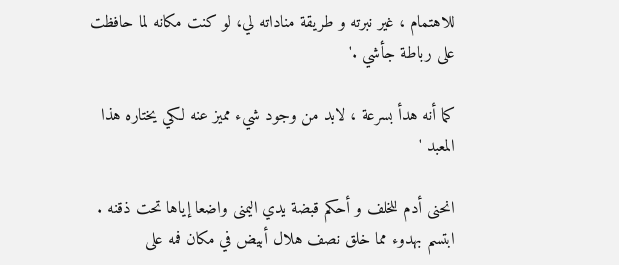للاهتمام ، غير نبرته و طريقة مناداته لي، لو كنت مكانه لما حافظت على رباطة جأشي .'

كما أنه هدأ بسرعة ، لابد من وجود شيء مميز عنه لكي يختاره هذا المعبد '

انحنى أدم للخلف و أحكم قبضة يدي اليمنى واضعا إياها تحت ذقنه . ابتسم بهدوء مما خلق نصف هلال أبيض في مكان فمه على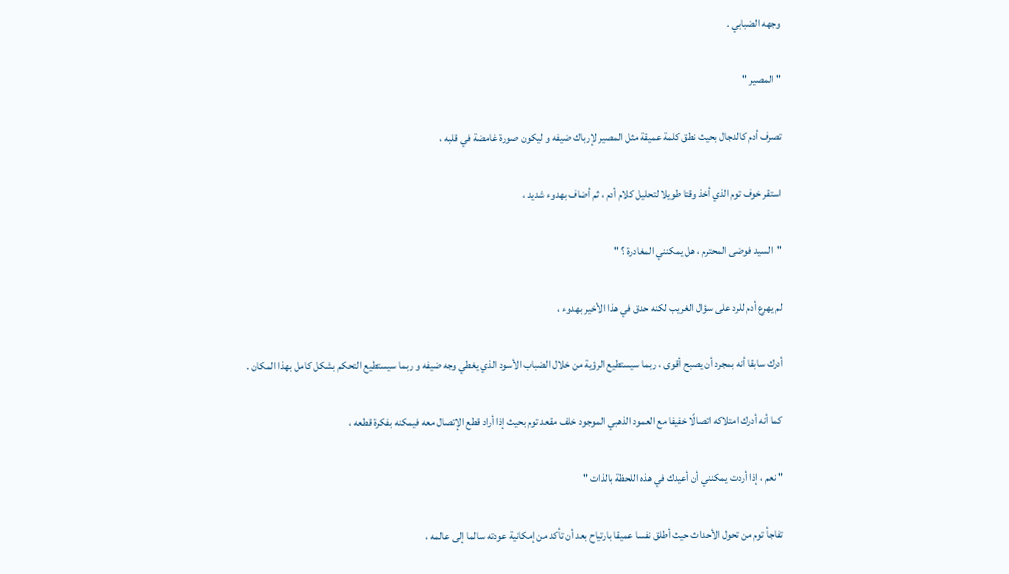وجهه الضبابي .

" المصير "

تصرف أدم كالدجال بحيث نطق كلمة عميقة مثل المصير لإرباك ضيفه و ليكون صورة غامضة في قلبه ،

استقر خوف توم الذي أخذ وقتا طويلا لتحليل كلام أدم ، ثم أضاف بهدوء شديد ،

"السيد فوضى المحترم ، هل يمكنني المغادرة ؟ "

لم يهرع أدم للرد على سؤال الغريب لكنه حدق في هذا الأخير بهدوء ،

أدرك سابقا أنه بمجرد أن يصبح أقوى ، ربما سيستطيع الرؤية من خلال الضباب الأسود الذي يغطي وجه ضيفه و ربما سيستطيع التحكم بشكل كامل بهذا المكان .

كما أنه أدرك امتلاكه اتصالًا خفيفا مع العمود الذهبي الموجود خلف مقعد توم بحيث إذا أراد قطع الإتصال معه فيمكنه بفكرة قطعه ،

" نعم ، إذا أردت يمكنني أن أعيدك في هذه اللحظة بالذات "

تفاجأ توم من تحول الأحداث حيث أطلق نفسا عميقا بارتياح بعد أن تأكد من إمكانية عودته سالما إلى عالمه ،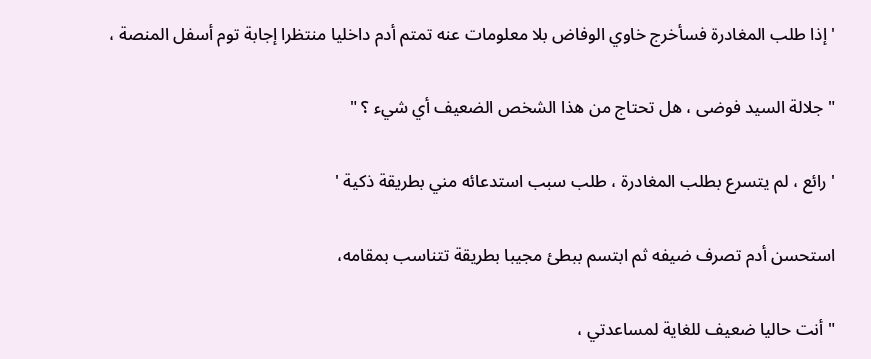' إذا طلب المغادرة فسأخرج خاوي الوفاض بلا معلومات عنه تمتم أدم داخليا منتظرا إجابة توم أسفل المنصة ،

" جلالة السيد فوضى ، هل تحتاج من هذا الشخص الضعيف أي شيء ؟ "

' رائع ، لم يتسرع بطلب المغادرة ، طلب سبب استدعائه مني بطريقة ذكية '

استحسن أدم تصرف ضيفه ثم ابتسم ببطئ مجيبا بطريقة تتناسب بمقامه،

" أنت حاليا ضعيف للغاية لمساعدتي ،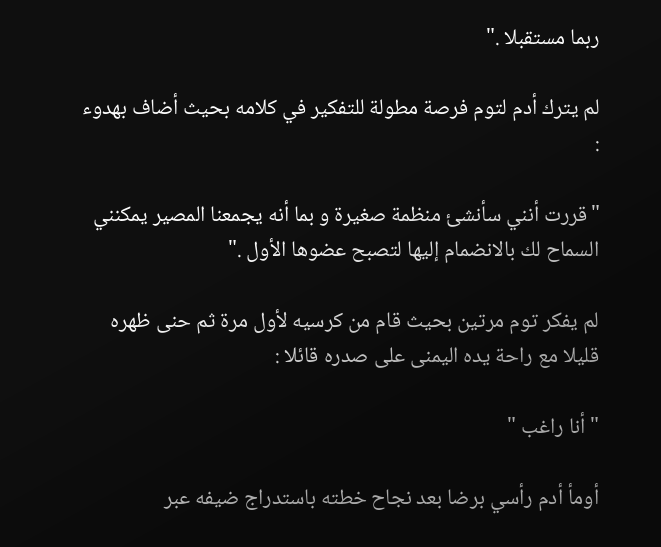ربما مستقبلا ."

لم يترك أدم لتوم فرصة مطولة للتفكير في كلامه بحيث أضاف بهدوء :

"قررت أنني سأنشئ منظمة صغيرة و بما أنه يجمعنا المصير يمكنني السماح لك بالانضمام إليها لتصبح عضوها الأول ."

لم يفكر توم مرتين بحيث قام من كرسيه لأول مرة ثم حنى ظهره قليلا مع راحة يده اليمنى على صدره قائلا :

" أنا راغب "

أومأ أدم رأسي برضا بعد نجاح خطته باستدراج ضيفه عبر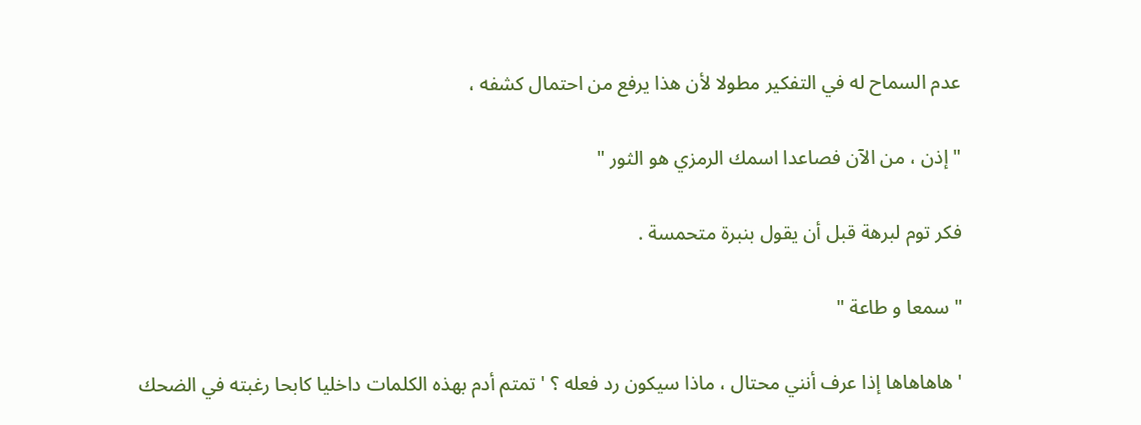عدم السماح له في التفكير مطولا لأن هذا يرفع من احتمال كشفه ،

" إذن ، من الآن فصاعدا اسمك الرمزي هو الثور "

فكر توم لبرهة قبل أن يقول بنبرة متحمسة .

" سمعا و طاعة "

'هاهاهاها إذا عرف أنني محتال ، ماذا سيكون رد فعله ؟ ' تمتم أدم بهذه الكلمات داخليا كابحا رغبته في الضحك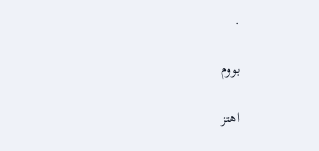.

بووم

اهتز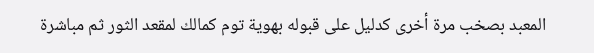المعبد بصخب مرة أخرى كدليل على قبوله بهوية توم كمالك لمقعد الثور ثم مباشرة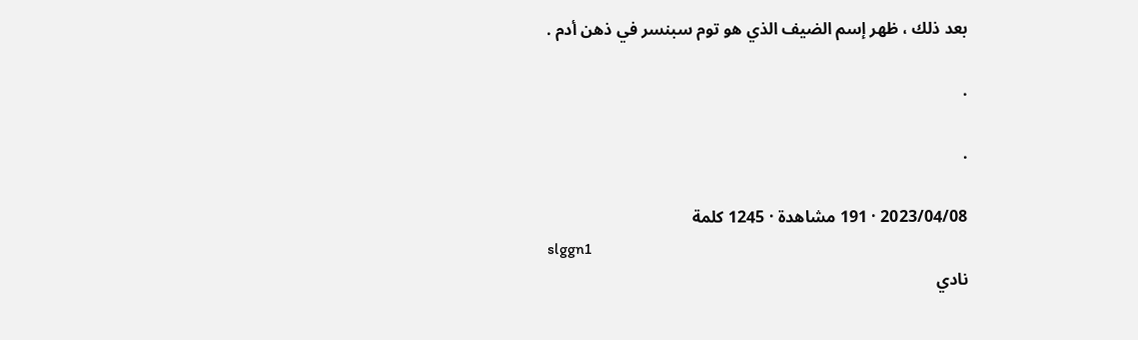بعد ذلك ، ظهر إسم الضيف الذي هو توم سبنسر في ذهن أدم .

.

.

2023/04/08 · 191 مشاهدة · 1245 كلمة
slggn1
نادي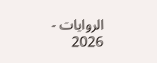الروايات - 2026